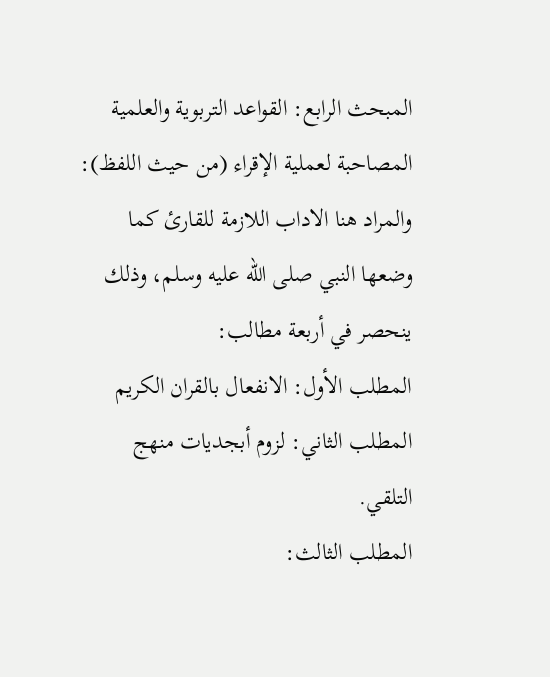المبحث الرابع: القواعد التربوية والعلمية المصاحبة لعملية الإقراء (من حيث اللفظ):
والمراد هنا الاداب اللازمة للقارئ كما وضعها النبي صلى الله عليه وسلم، وذلك ينحصر في أربعة مطالب:
المطلب الأول: الانفعال بالقران الكريم
المطلب الثاني: لزوم أبجديات منهج التلقي.
المطلب الثالث: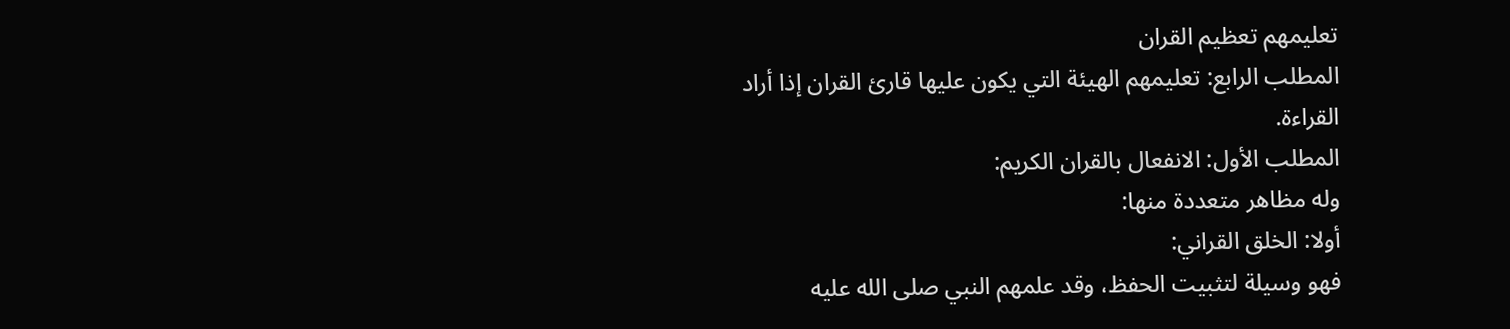تعليمهم تعظيم القران
المطلب الرابع: تعليمهم الهيئة التي يكون عليها قارئ القران إذا أراد القراءة.
المطلب الأول: الانفعال بالقران الكريم:
وله مظاهر متعددة منها:
أولا: الخلق القراني:
فهو وسيلة لتثبيت الحفظ، وقد علمهم النبي صلى الله عليه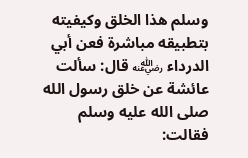وسلم هذا الخلق وكيفيته بتطبيقه مباشرة فعن أبي الدرداء ﵁ قال: سألت عائشة عن خلق رسول الله صلى الله عليه وسلم فقالت: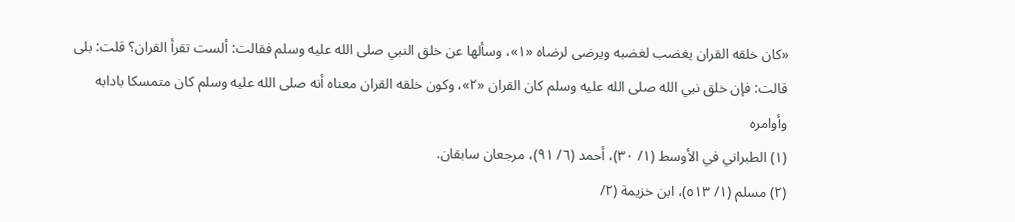«كان خلقه القران يغضب لغضبه ويرضى لرضاه «١»، وسألها عن خلق النبي صلى الله عليه وسلم فقالت: ألست تقرأ القران؟ قلت: بلى قالت: فإن خلق نبي الله صلى الله عليه وسلم كان القران «٢»، وكون خلقه القران معناه أنه صلى الله عليه وسلم كان متمسكا بادابه وأوامره
(١) الطبراني في الأوسط (١/ ٣٠)، أحمد (٦/ ٩١)، مرجعان سابقان.
(٢) مسلم (١/ ٥١٣)، ابن خزيمة (٢/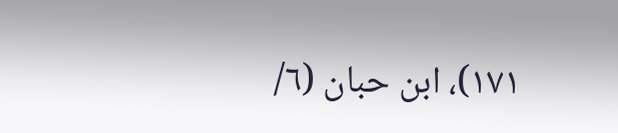١٧١)، ابن حبان (٦/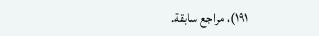١٩١)، مراجع سابقة.